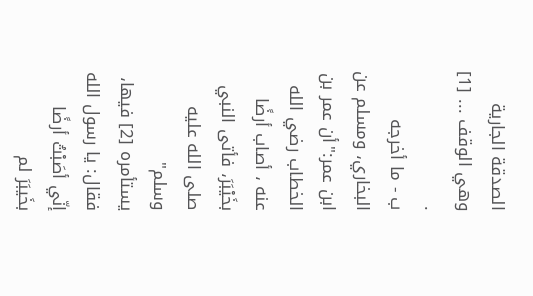الصدقة الجارية وهي الوقف ... [1] .
ب - ما أخرجه البخاري، ومسلم عن ابن عمر:"أن عمر بن الخطاب رضي الله عنه ، أصاب أرضًا بخَيْبَرَ، فأتى النبي صلى الله عليه وسلم"
يستأمره [2] فيها، فقال: يا رسول الله إنّي أصَبْتُ أرضًا
بخَيبَرَ لم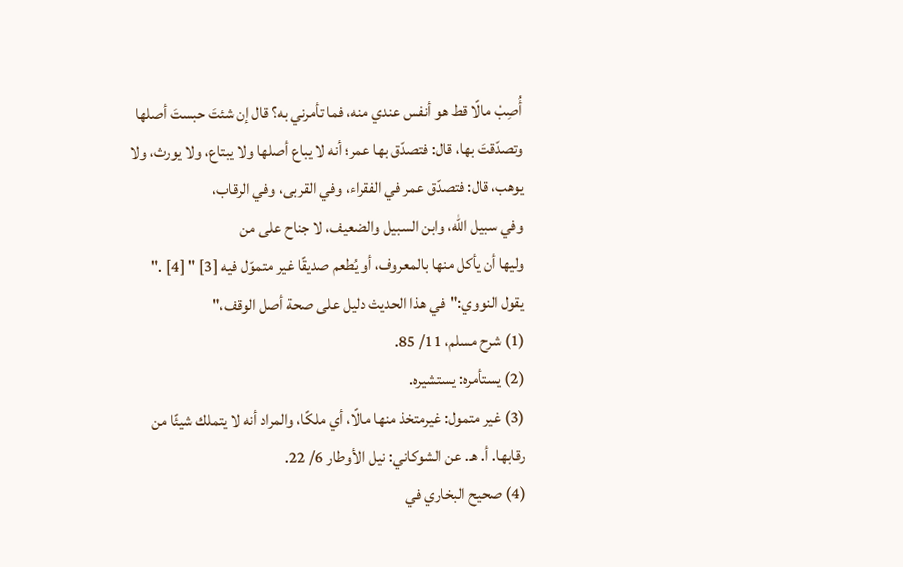أُصِبْ مالًا قط هو أنفس عندي منه، فما تأمرني به؟ قال إن شئتَ حبستَ أصلها وتصدّقتَ بها، قال: فتصدّق بها عمر؛ أنه لا يباع أصلها ولا يبتاع، ولا يورث، ولا يوهب، قال: فتصدّق عمر في الفقراء، وفي القربى، وفي الرقاب،
وفي سبيل الله، وابن السبيل والضعيف، لا جناح على من
وليها أن يأكل منها بالمعروف، أو يُطعم صديقًا غير متموّل فيه [3] " [4] ."
يقول النووي:"في هذا الحديث دليل على صحة أصل الوقف،"
(1) شرح مسلم، 11/ 85.
(2) يستأمره: يستشيره.
(3) غير متمول: غيرمتخذ منها مالًا، أي ملكًا، والمراد أنه لا يتملك شيئًا من رقابها. أ. هـ. عن الشوكاني: نيل الأوطار 6/ 22.
(4) صحيح البخاري في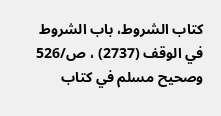كتاب الشروط، باب الشروط في الوقف (2737) ، ص/526 وصحيح مسلم في كتاب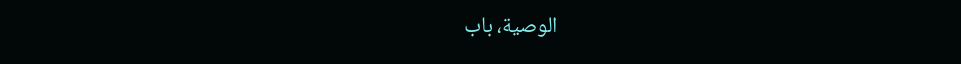الوصية، باب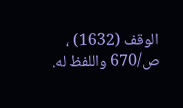الوقف (1632) ، ص/670 واللفظ له.